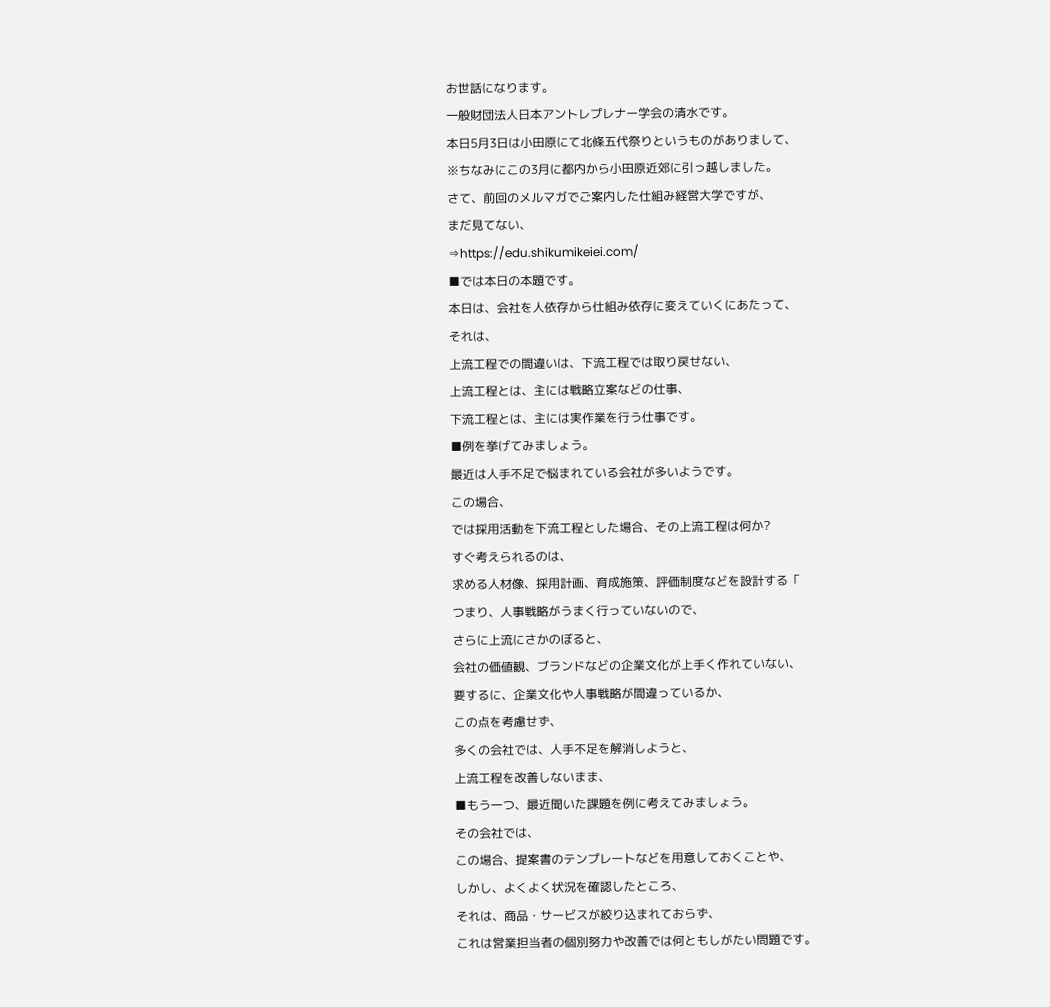お世話になります。
一般財団法人日本アントレプレナー学会の清水です。
本日5月3日は小田原にて北條五代祭りというものがありまして、
※ちなみにこの3月に都内から小田原近郊に引っ越しました。
さて、前回のメルマガでご案内した仕組み経営大学ですが、
まだ見てない、
⇒https://edu.shikumikeiei.com/
■では本日の本題です。
本日は、会社を人依存から仕組み依存に変えていくにあたって、
それは、
上流工程での間違いは、下流工程では取り戻せない、
上流工程とは、主には戦略立案などの仕事、
下流工程とは、主には実作業を行う仕事です。
■例を挙げてみましょう。
最近は人手不足で悩まれている会社が多いようです。
この場合、
では採用活動を下流工程とした場合、その上流工程は何か?
すぐ考えられるのは、
求める人材像、採用計画、育成施策、評価制度などを設計する「
つまり、人事戦略がうまく行っていないので、
さらに上流にさかのぼると、
会社の価値観、ブランドなどの企業文化が上手く作れていない、
要するに、企業文化や人事戦略が間違っているか、
この点を考慮せず、
多くの会社では、人手不足を解消しようと、
上流工程を改善しないまま、
■もう一つ、最近聞いた課題を例に考えてみましょう。
その会社では、
この場合、提案書のテンプレートなどを用意しておくことや、
しかし、よくよく状況を確認したところ、
それは、商品・サービスが絞り込まれておらず、
これは営業担当者の個別努力や改善では何ともしがたい問題です。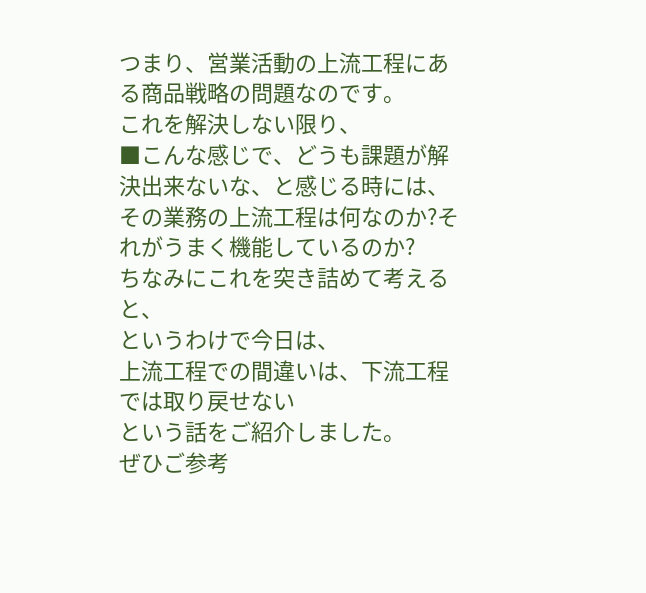つまり、営業活動の上流工程にある商品戦略の問題なのです。
これを解決しない限り、
■こんな感じで、どうも課題が解決出来ないな、と感じる時には、
その業務の上流工程は何なのか?それがうまく機能しているのか?
ちなみにこれを突き詰めて考えると、
というわけで今日は、
上流工程での間違いは、下流工程では取り戻せない
という話をご紹介しました。
ぜひご参考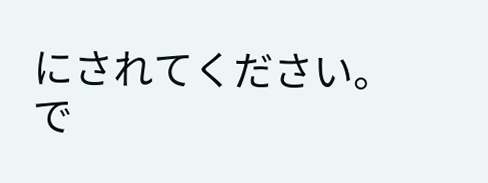にされてください。
で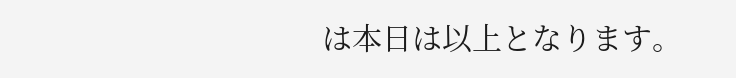は本日は以上となります。